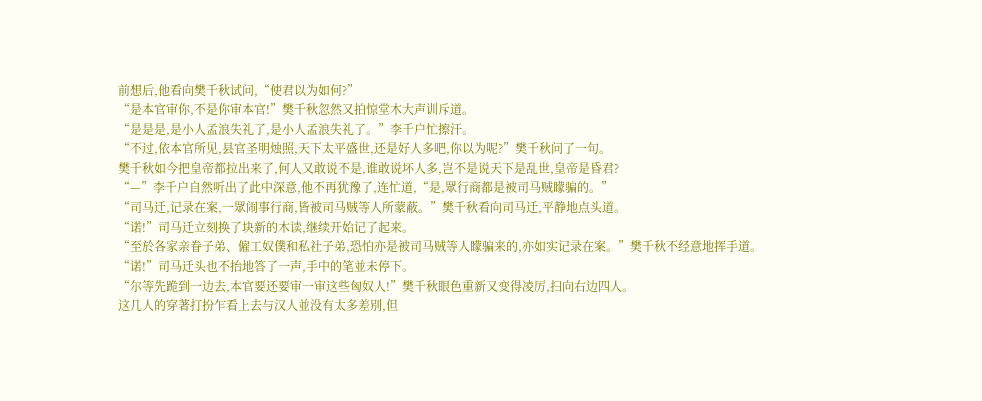前想后,他看向樊千秋试问,“使君以为如何?”
“是本官审你,不是你审本官!”樊千秋忽然又拍惊堂木大声训斥道。
“是是是,是小人孟浪失礼了,是小人孟浪失礼了。”李千户忙擦汗。
“不过,依本官所见,县官圣明烛照,天下太平盛世,还是好人多吧,你以为呢?”樊千秋问了一句。
樊千秋如今把皇帝都拉出来了,何人又敢说不是,谁敢说坏人多,岂不是说天下是乱世,皇帝是昏君?
“—”李千户自然听出了此中深意,他不再犹豫了,连忙道,“是,眾行商都是被司马贼矇骗的。”
“司马迁,记录在案,一眾闹事行商,皆被司马贼等人所蒙蔽。”樊千秋看向司马迁,平静地点头道。
“诺!”司马迁立刻换了块新的木读,继续开始记了起来。
“至於各家亲眷子弟、僱工奴僕和私社子弟,恐怕亦是被司马贼等人矇骗来的,亦如实记录在案。”樊千秋不经意地挥手道。
“诺!”司马迁头也不抬地答了一声,手中的笔並未停下。
“尔等先跪到一边去,本官要还要审一审这些匈奴人!”樊千秋眼色重新又变得凌厉,扫向右边四人。
这几人的穿著打扮乍看上去与汉人並没有太多差別,但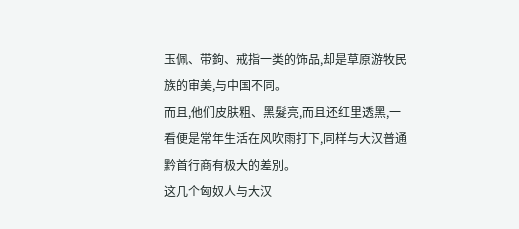玉佩、带鉤、戒指一类的饰品,却是草原游牧民族的审美,与中国不同。
而且,他们皮肤粗、黑髮亮,而且还红里透黑,一看便是常年生活在风吹雨打下,同样与大汉普通黔首行商有极大的差別。
这几个匈奴人与大汉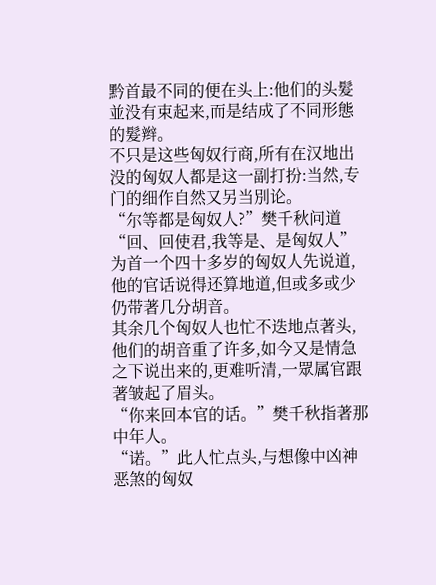黔首最不同的便在头上:他们的头髮並没有束起来,而是结成了不同形態的髮辫。
不只是这些匈奴行商,所有在汉地出没的匈奴人都是这一副打扮:当然,专门的细作自然又另当別论。
“尔等都是匈奴人?”樊千秋问道“回、回使君,我等是、是匈奴人”为首一个四十多岁的匈奴人先说道,他的官话说得还算地道,但或多或少仍带著几分胡音。
其余几个匈奴人也忙不迭地点著头,他们的胡音重了许多,如今又是情急之下说出来的,更难听清,一眾属官跟著皱起了眉头。
“你来回本官的话。”樊千秋指著那中年人。
“诺。”此人忙点头,与想像中凶神恶煞的匈奴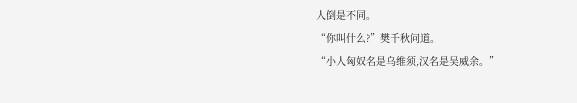人倒是不同。
“你叫什么?”樊千秋问道。
“小人匈奴名是乌维须,汉名是吴威余。”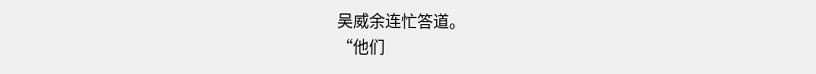吴威余连忙答道。
“他们